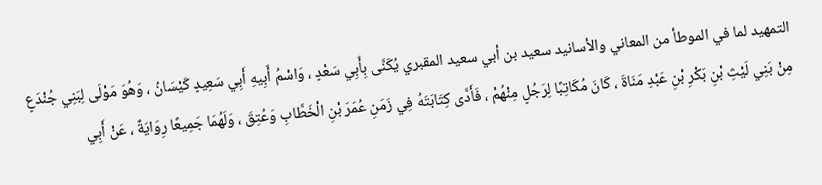التمهيد لما في الموطأ من المعاني والأسانيد سعيد بن أبي سعيد المقبري يُكَنَّى بِأَبِي سَعْدٍ ، وَاسْمُ أَبِيهِ أَبِي سَعِيدٍ كَيْسَانُ ، وَهُوَ مَوْلَى لِبَنِي جُنْدَعٍ مِنْ بَنِي لَيْثِ بْنِ بَكْرِ بْنِ عَبْدِ مَنَاةَ ، كَانَ مُكَاتِبًا لِرَجُلٍ مِنْهُمْ ، فَأَدَّى كِتَابَتَهُ فِي زَمَنِ عُمَرَ بْنِ الْخَطَّابِ وَعُتِقَ ، وَلَهُمَا جَمِيعًا رِوَايَةٌ ، عَنْ أَبِي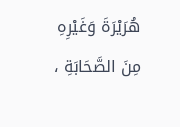هُرَيْرَةَ وَغَيْرِهِ مِنَ الصَّحَابَةِ ،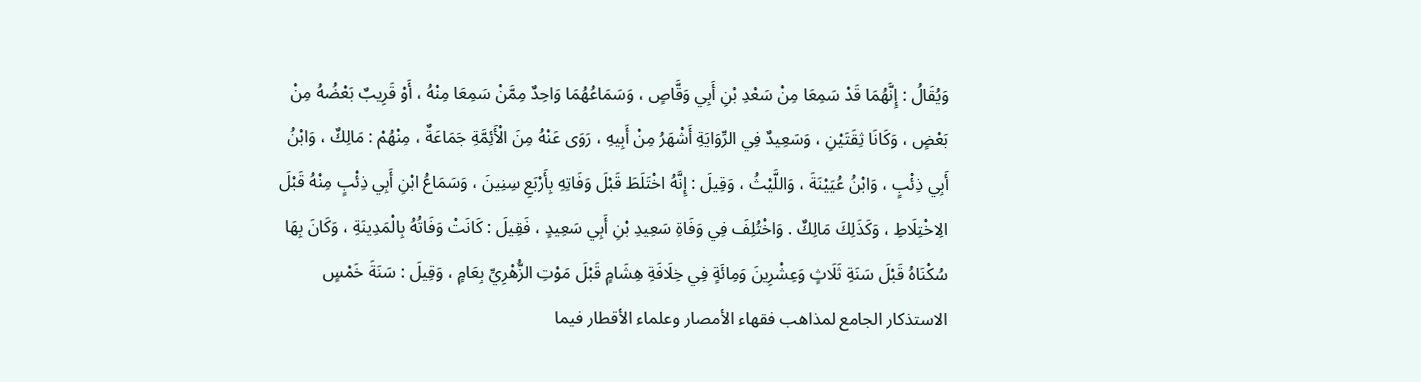وَيُقَالُ : إِنَّهُمَا قَدْ سَمِعَا مِنْ سَعْدِ بْنِ أَبِي وَقَّاصٍ ، وَسَمَاعُهُمَا وَاحِدٌ مِمَّنْ سَمِعَا مِنْهُ ، أَوْ قَرِيبٌ بَعْضُهُ مِنْ بَعْضٍ ، وَكَانَا ثِقَتَيْنِ ، وَسَعِيدٌ فِي الرِّوَايَةِ أَشْهَرُ مِنْ أَبِيهِ ، رَوَى عَنْهُ مِنَ الْأَئِمَّةِ جَمَاعَةٌ ، مِنْهُمْ : مَالِكٌ ، وَابْنُ أَبِي ذِئْبٍ ، وَابْنُ عُيَيْنَةَ ، وَاللَّيْثُ ، وَقِيلَ : إِنَّهُ اخْتَلَطَ قَبْلَ وَفَاتِهِ بِأَرْبَعِ سِنِينَ ، وَسَمَاعُ ابْنِ أَبِي ذِئْبٍ مِنْهُ قَبْلَ الِاخْتِلَاطِ ، وَكَذَلِكَ مَالِكٌ . وَاخْتُلِفَ فِي وَفَاةِ سَعِيدِ بْنِ أَبِي سَعِيدٍ ، فَقِيلَ : كَانَتْ وَفَاتُهُ بِالْمَدِينَةِ ، وَكَانَ بِهَا سُكْنَاهُ قَبْلَ سَنَةِ ثَلَاثٍ وَعِشْرِينَ وَمِائَةٍ فِي خِلَافَةِ هِشَامٍ قَبْلَ مَوْتِ الزُّهْرِيِّ بِعَامٍ ، وَقِيلَ : سَنَةَ خَمْسٍ
الاستذكار الجامع لمذاهب فقهاء الأمصار وعلماء الأقطار فيما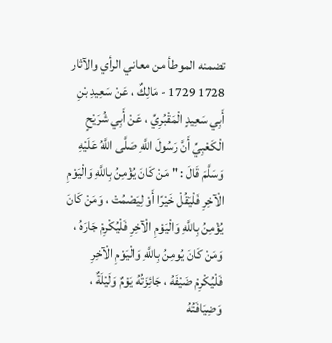تضمنه الموطأ من معاني الرأي والآثار 1728 1729 - مَالِكٌ ، عَنْ سَعِيدِ بْنِ أَبِي سَعِيدٍ الْمَقْبُرِيِّ ، عَنْ أَبِي شُرَيْحٍ الْكَعْبِيِّ أَنَّ رَسُولَ اللَّهِ صَلَّى اللَّهُ عَلَيْهِ وَسَلَّمَ قَالَ : " مَنْ كَانَ يُؤْمِنُ بِاللَّهِ وَالْيَوْمِ الْآخِرِ فَلْيَقُلْ خَيْرًا أَوْ لِيَصْمُتْ ، وَمَنْ كَانَ يُؤْمِنُ بِاللَّهِ وَالْيَوْمِ الْآخِرِ فَلْيُكْرِمْ جَارَهُ ، وَمَنْ كَانَ يُومِنُ بِاللَّهِ وَالْيَوْمِ الْآخِرِ فَلْيُكْرِمْ ضَيْفَهُ ، جَائِزَتُهُ يَوْمٌ وَلَيْلَةٌ ، وَضِيَافَتُهُ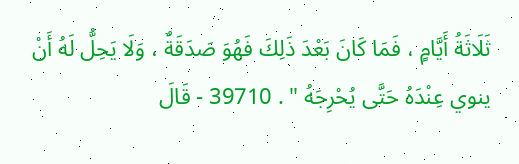ثَلَاثَةُ أَيَّامٍ ، فَمَا كَانَ بَعْدَ ذَلِكَ فَهُوَ صَدَقَةٌ ، وَلَا يَحِلُّ لَهُ أَنْ ينوي عِنْدَهُ حَتَّى يُحْرِجَهُ " . 39710 - قَالَ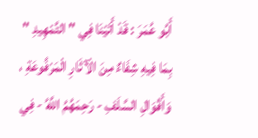أَبُو عُمَرَ : قَدْ أَتَيْنَا فِي " التَّمْهِيدِ " بِمَا فِيهِ شِفَاءٌ مِنَ الْآثَارِ الْمَرْفُوعَةِ ، وَأَقْوَالِ السَّلَفِ - رَحِمَهُمُ اللَّهُ - فِي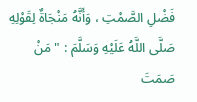فَضْلِ الصَّمْتِ ، وَأَنَّهُ مَنْجَاةٌ لِقَوْلِهِ صَلَّى اللَّهُ عَلَيْهِ وَسَلَّمَ : " مَنْ صَمَتَ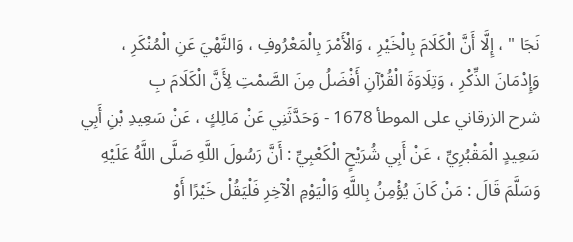نَجَا " ، إِلَّا أَنَّ الْكَلَامَ بِالْخَيْرِ ، وَالْأَمْرَ بِالْمَعْرُوفِ ، وَالنَّهْيَ عَنِ الْمُنْكَرِ ، وَإِدْمَانَ الذِّكْرِ ، وَتِلَاوَةَ الْقُرْآنِ أَفْضَلُ مِنَ الصَّمْتِ لِأَنَّ الْكَلَامَ بِ
شرح الزرقاني على الموطأ 1678 - وَحَدَّثَنِي عَنْ مَالِكٍ ، عَنْ سَعِيدِ بْنِ أَبِي سَعِيدٍ الْمَقْبُرِيِّ ، عَنْ أَبِي شُرَيْحٍ الْكَعْبِيِّ : أَنَّ رَسُولَ اللَّهِ صَلَّى اللَّهُ عَلَيْهِ وَسَلَّمَ قَالَ : مَنْ كَانَ يُؤْمِنُ بِاللَّهِ وَالْيَوْمِ الْآخِرِ فَلْيَقُلْ خَيْرًا أَوْ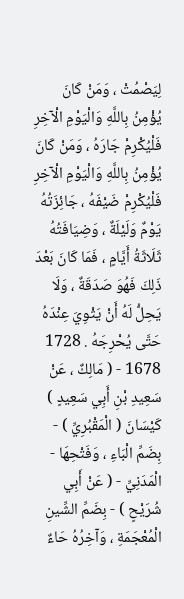لِيَصْمُتْ ، وَمَنْ كَانَ يُؤْمِنُ بِاللَّهِ وَالْيَوْمِ الْآخِرِ فَلْيُكْرِمْ جَارَهُ ، وَمَنْ كَانَ يُؤْمِنُ بِاللَّهِ وَالْيَوْمِ الْآخِرِ فَلْيُكْرِمْ ضَيْفَهُ ، جَائِزَتُهُ يَوْمٌ وَلَيْلَةٌ ، وَضِيَافَتُهُ ثَلَاثَةُ أَيَّامٍ ، فَمَا كَانَ بَعْدَ ذَلِكَ فَهُوَ صَدَقَةٌ ، وَلَا يَحِلُّ لَهُ أَنْ يَثْوِيَ عِنْدَهُ حَتَّى يُحْرِجَهُ . 1728 1678 - ( مَالِكٌ ، عَنْ سَعِيدِ بْنِ أَبِي سَعِيدٍ ) كَيْسَانَ ( الْمَقْبُرِيِّ ) - بِضَمِّ الْبَاءِ ، وَفَتْحِهَا - الْمَدَنِيِّ - ( عَنْ أَبِي شُرَيْحٍ ) - بِضَمِّ الشِّينِ الْمُعْجَمَةِ ، وَآخِرُهُ حَاءٌ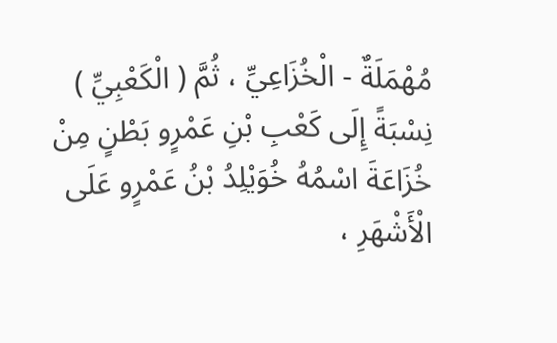مُهْمَلَةٌ - الْخُزَاعِيِّ ، ثُمَّ ( الْكَعْبِيِّ ) نِسْبَةً إِلَى كَعْبِ بْنِ عَمْرٍو بَطْنٍ مِنْ خُزَاعَةَ اسْمُهُ خُوَيْلِدُ بْنُ عَمْرٍو عَلَى الْأَشْهَرِ ،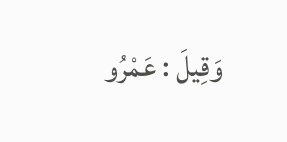وَقِيلَ : عَمْرُو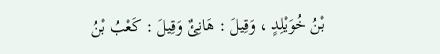بْنُ خُوَيْلِدٍ ، وَقِيلَ : هَانِئٌ وَقِيلَ : كَعْبُ بْنُ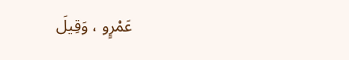عَمْرٍو ، وَقِيلَ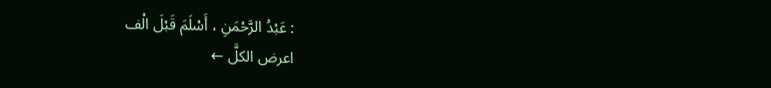: عَبْدُ الرَّحْمَنِ ، أَسْلَمَ قَبْلَ الْف
اعرض الكلَّ ←